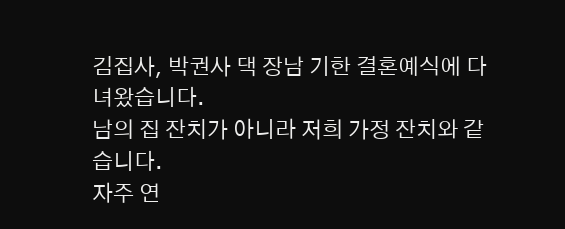김집사, 박권사 댁 장남 기한 결혼예식에 다녀왔습니다.
남의 집 잔치가 아니라 저희 가정 잔치와 같습니다.
자주 연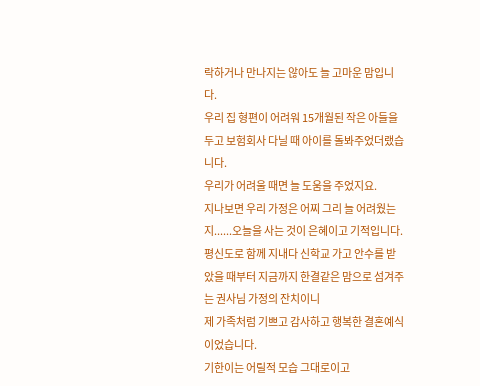락하거나 만나지는 않아도 늘 고마운 맘입니다.
우리 집 형편이 어려워 15개월된 작은 아들을 두고 보험회사 다닐 때 아이를 돌봐주었더랬습니다.
우리가 어려울 때면 늘 도움을 주었지요.
지나보면 우리 가정은 어찌 그리 늘 어려웠는지......오늘을 사는 것이 은혜이고 기적입니다.
평신도로 함께 지내다 신학교 가고 안수를 받았을 때부터 지금까지 한결같은 맘으로 섬겨주는 권사님 가정의 잔치이니
제 가족처럼 기쁘고 감사하고 행복한 결혼예식이었습니다.
기한이는 어릴적 모습 그대로이고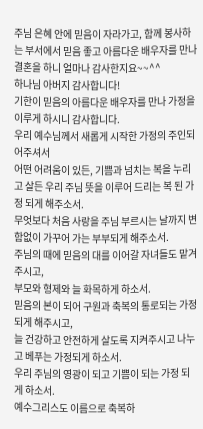주님 은혜 안에 믿음이 자라가고, 함께 봉사하는 부서에서 믿음 좋고 아름다운 배우자를 만나 결혼을 하니 얼마나 감사한지요~~^^
하나님 아버지 감사합니다!
기한이 믿음의 아름다운 배우자를 만나 가정을 이루게 하시니 감사합니다.
우리 예수님께서 새롭게 시작한 가정의 주인되어주셔서
어떤 어려움이 있든, 기쁨과 넘치는 복을 누리고 살든 우리 주님 뜻을 이루어 드리는 복 된 가정 되게 해주소서.
무엇보다 처음 사랑을 주님 부르시는 날까지 변함없이 가꾸어 가는 부부되게 해주소서.
주님의 때에 믿음의 대를 이어갈 자녀들도 맡겨주시고,
부모와 형제와 늘 화목하게 하소서.
믿음의 본이 되어 구원과 축복의 통로되는 가정 되게 해주시고,
늘 건강하고 안전하게 살도록 지켜주시고 나누고 베푸는 가정되게 하소서.
우리 주님의 영광이 되고 기쁨이 되는 가정 되게 하소서.
예수그리스도 이름으로 축복하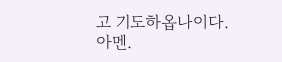고 기도하옵나이다. 아멘.